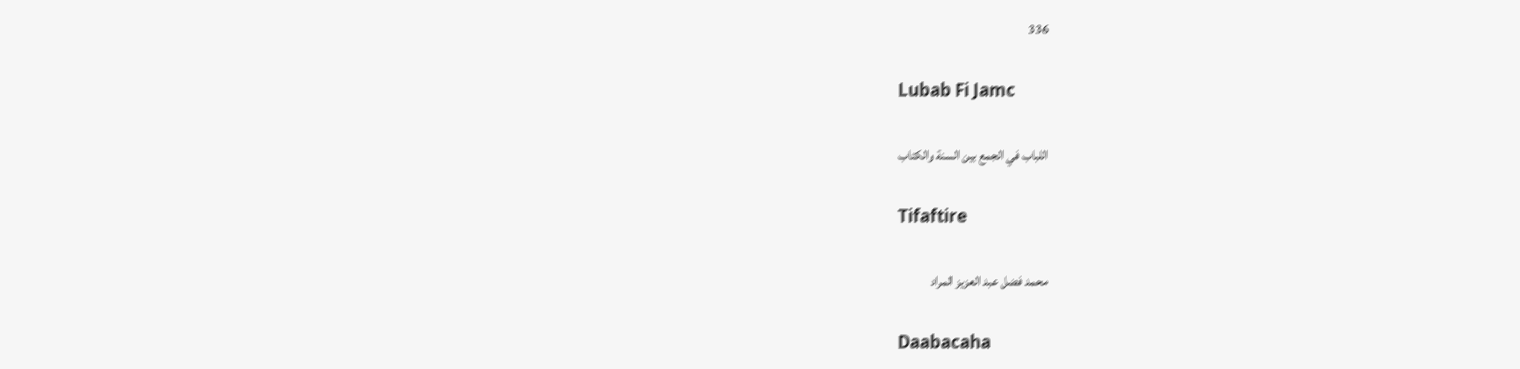336

Lubab Fi Jamc

اللباب في الجمع بين السنة والكتاب

Tifaftire

محمد فضل عبد العزيز المراد

Daabacaha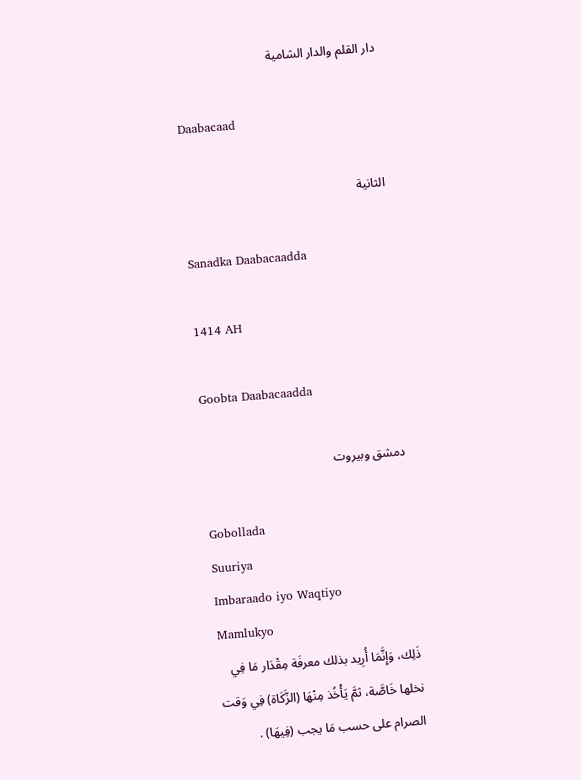دار القلم والدار الشامية

Daabacaad

الثانية

Sanadka Daabacaadda

1414 AH

Goobta Daabacaadda

دمشق وبيروت

Gobollada
Suuriya
Imbaraado iyo Waqtiyo
Mamlukyo
ذَلِك، وَإِنَّمَا أُرِيد بذلك معرفَة مِقْدَار مَا فِي نخلها خَاصَّة، ثمَّ يَأْخُذ مِنْهَا (الزَّكَاة) فِي وَقت الصرام على حسب مَا يجب (فِيهَا) .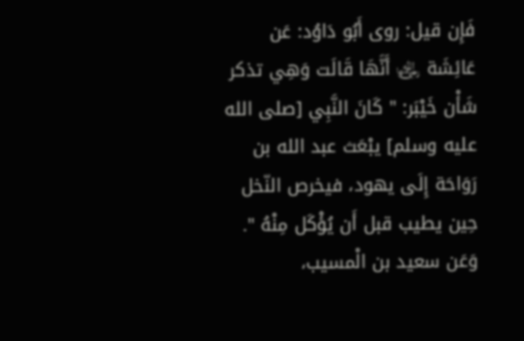فَإِن قيل: روى أَبُو دَاوُد: عَن عَائِشَة ﵂ أَنَّهَا قَالَت وَهِي تذكر شَأْن خَيْبَر: " كَانَ النَّبِي [صلى الله عليه وسلم] يبْعَث عبد الله بن رَوَاحَة إِلَى يهود، فيخرص النّخل حِين يطيب قبل أَن يُؤْكَل مِنْهُ ".
وَعَن سعيد بن الْمسيب،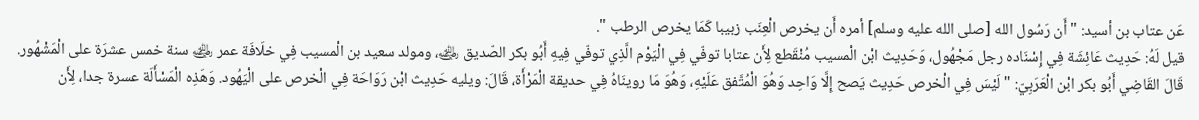عَن عتاب بن أسيد: " أَن رَسُول الله [صلى الله عليه وسلم] أمره أَن يخرص الْعِنَب زبيبا كَمَا يخرص الرطب ".
قيل لَهُ: حَدِيث عَائِشَة فِي إِسْنَاده رجل مَجْهُول، وَحَدِيث ابْن الْمسيب مُنْقَطع لِأَن عتابا توفّي فِي الْيَوْم الَّذِي توفّي فِيهِ أَبُو بكر الصّديق ﵁، ومولد سعيد بن الْمسيب فِي خلَافَة عمر ﵁ سنة خمس عشرَة على الْمَشْهُور.
قَالَ القَاضِي أَبُو بكر ابْن الْعَرَبِيّ: " لَيْسَ فِي الْخرص حَدِيث يَصح إِلَّا وَاحِد وَهُوَ الْمُتَّفق عَلَيْهِ، وَهُوَ مَا روينَاهُ فِي حديقة الْمَرْأَة، قَالَ: ويليه حَدِيث ابْن رَوَاحَة فِي الْخرص على الْيَهُود. وَهَذِه الْمَسْأَلَة عسرة جدا، لِأَن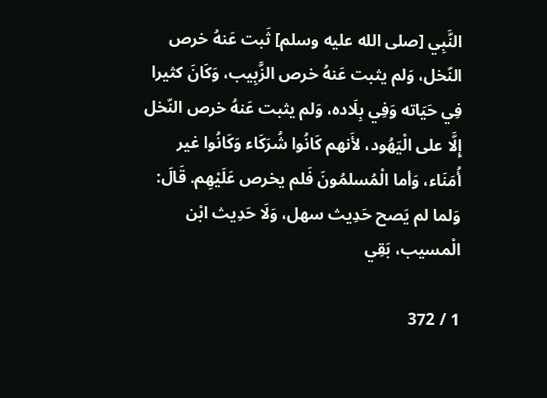النَّبِي [صلى الله عليه وسلم] ثَبت عَنهُ خرص النّخل، وَلم يثبت عَنهُ خرص الزَّبِيب، وَكَانَ كثيرا فِي حَيَاته وَفِي بِلَاده، وَلم يثبت عَنهُ خرص النّخل إِلَّا على الْيَهُود، لأَنهم كَانُوا شُرَكَاء وَكَانُوا غير أُمَنَاء، وَأما الْمُسلمُونَ فَلم يخرص عَلَيْهِم. قَالَ: وَلما لم يَصح حَدِيث سهل، وَلَا حَدِيث ابْن الْمسيب، بَقِي

1 / 372